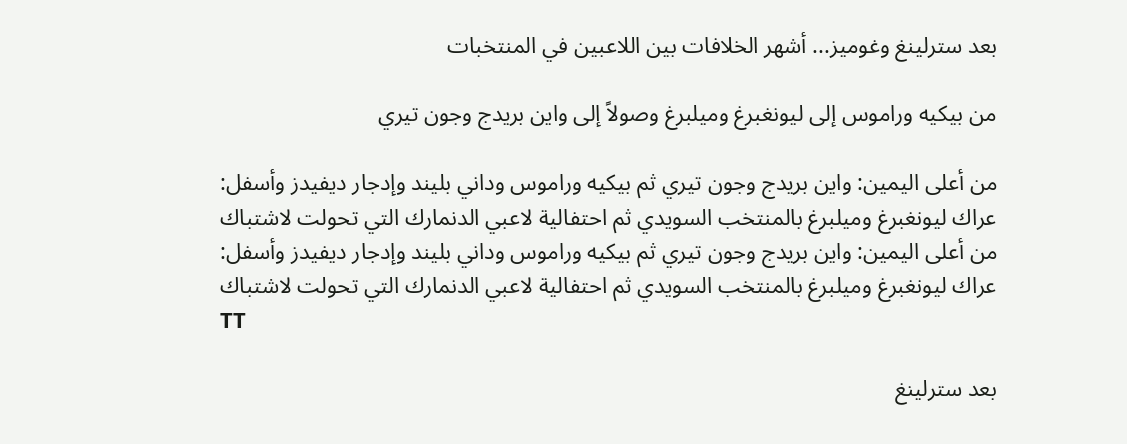بعد سترلينغ وغوميز... أشهر الخلافات بين اللاعبين في المنتخبات

من بيكيه وراموس إلى ليونغبرغ وميلبرغ وصولاً إلى واين بريدج وجون تيري

من أعلى اليمين: واين بريدج وجون تيري ثم بيكيه وراموس وداني بليند وإدجار ديفيدز وأسفل: عراك ليونغبرغ وميلبرغ بالمنتخب السويدي ثم احتفالية لاعبي الدنمارك التي تحولت لاشتباك
من أعلى اليمين: واين بريدج وجون تيري ثم بيكيه وراموس وداني بليند وإدجار ديفيدز وأسفل: عراك ليونغبرغ وميلبرغ بالمنتخب السويدي ثم احتفالية لاعبي الدنمارك التي تحولت لاشتباك
TT

بعد سترلينغ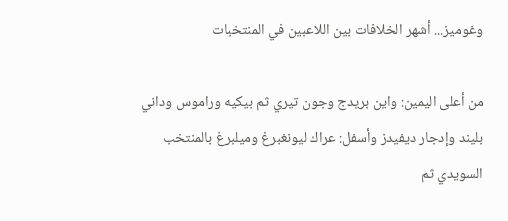وغوميز... أشهر الخلافات بين اللاعبين في المنتخبات

من أعلى اليمين: واين بريدج وجون تيري ثم بيكيه وراموس وداني بليند وإدجار ديفيدز وأسفل: عراك ليونغبرغ وميلبرغ بالمنتخب السويدي ثم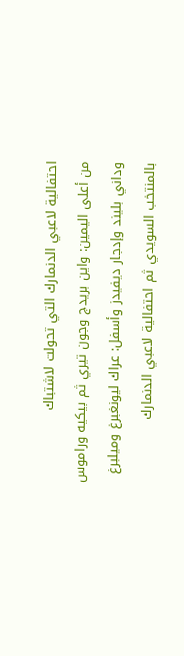احتفالية لاعبي الدنمارك التي تحولت لاشتباك
من أعلى اليمين: واين بريدج وجون تيري ثم بيكيه وراموس وداني بليند وإدجار ديفيدز وأسفل: عراك ليونغبرغ وميلبرغ بالمنتخب السويدي ثم احتفالية لاعبي الدنمارك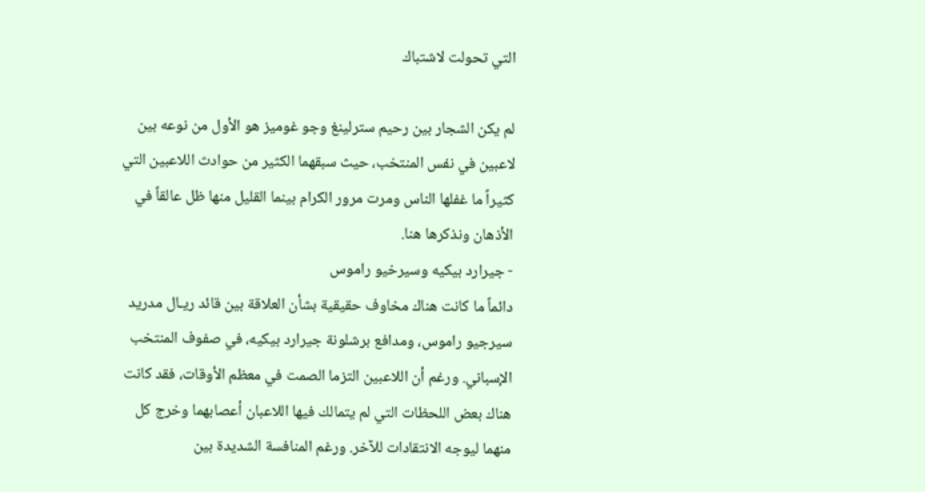التي تحولت لاشتباك

لم يكن الشجار بين رحيم سترلينغ وجو غوميز هو الأول من نوعه بين لاعبين في نفس المنتخب، حيث سبقهما الكثير من حوادث اللاعبين التي كثيراً ما غفلها الناس ومرت مرور الكرام بينما القليل منها ظل عالقاً في الأذهان ونذكرها هنا.
- جيرارد بيكيه وسيرخيو راموس
دائماً ما كانت هناك مخاوف حقيقية بشأن العلاقة بين قائد ريـال مدريد سيرجيو راموس، ومدافع برشلونة جيرارد بيكيه، في صفوف المنتخب الإسباني. ورغم أن اللاعبين التزما الصمت في معظم الأوقات، فقد كانت هناك بعض اللحظات التي لم يتمالك فيها اللاعبان أعصابهما وخرج كل منهما ليوجه الانتقادات للآخر. ورغم المنافسة الشديدة بين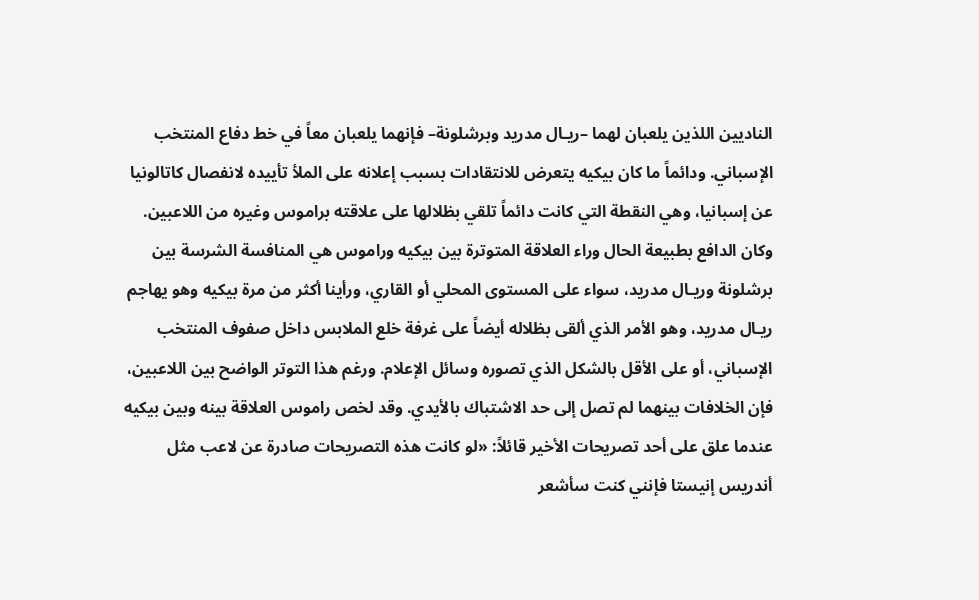الناديين اللذين يلعبان لهما –ريـال مدريد وبرشلونة– فإنهما يلعبان معاً في خط دفاع المنتخب الإسباني. ودائماً ما كان بيكيه يتعرض للانتقادات بسبب إعلانه على الملأ تأييده لانفصال كاتالونيا عن إسبانيا، وهي النقطة التي كانت دائماً تلقي بظلالها على علاقته براموس وغيره من اللاعبين.
وكان الدافع بطبيعة الحال وراء العلاقة المتوترة بين بيكيه وراموس هي المنافسة الشرسة بين برشلونة وريـال مدريد، سواء على المستوى المحلي أو القاري، ورأينا أكثر من مرة بيكيه وهو يهاجم ريـال مدريد، وهو الأمر الذي ألقى بظلاله أيضاً على غرفة خلع الملابس داخل صفوف المنتخب الإسباني، أو على الأقل بالشكل الذي تصوره وسائل الإعلام. ورغم هذا التوتر الواضح بين اللاعبين، فإن الخلافات بينهما لم تصل إلى حد الاشتباك بالأيدي. وقد لخص راموس العلاقة بينه وبين بيكيه عندما علق على أحد تصريحات الأخير قائلاً: «لو كانت هذه التصريحات صادرة عن لاعب مثل أندريس إنيستا فإنني كنت سأشعر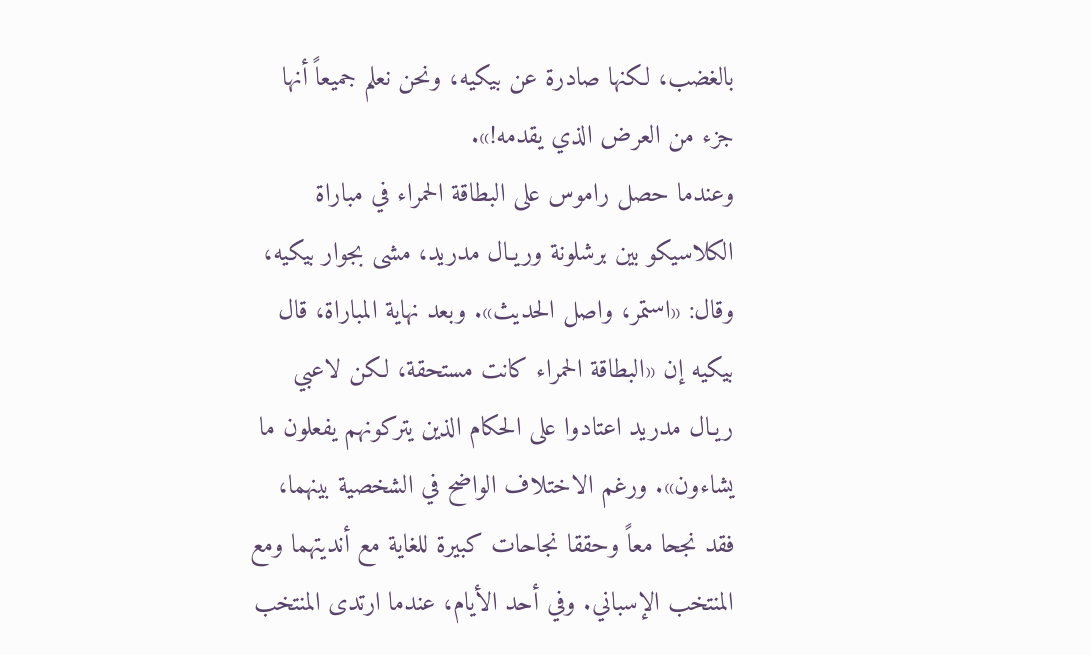بالغضب، لكنها صادرة عن بيكيه، ونحن نعلم جميعاً أنها جزء من العرض الذي يقدمه!».
وعندما حصل راموس على البطاقة الحمراء في مباراة الكلاسيكو بين برشلونة وريـال مدريد، مشى بجوار بيكيه، وقال: «استمر، واصل الحديث». وبعد نهاية المباراة، قال بيكيه إن «البطاقة الحمراء كانت مستحقة، لكن لاعبي ريـال مدريد اعتادوا على الحكام الذين يتركونهم يفعلون ما يشاءون». ورغم الاختلاف الواضح في الشخصية بينهما، فقد نجحا معاً وحققا نجاحات كبيرة للغاية مع أنديتهما ومع المنتخب الإسباني. وفي أحد الأيام، عندما ارتدى المنتخب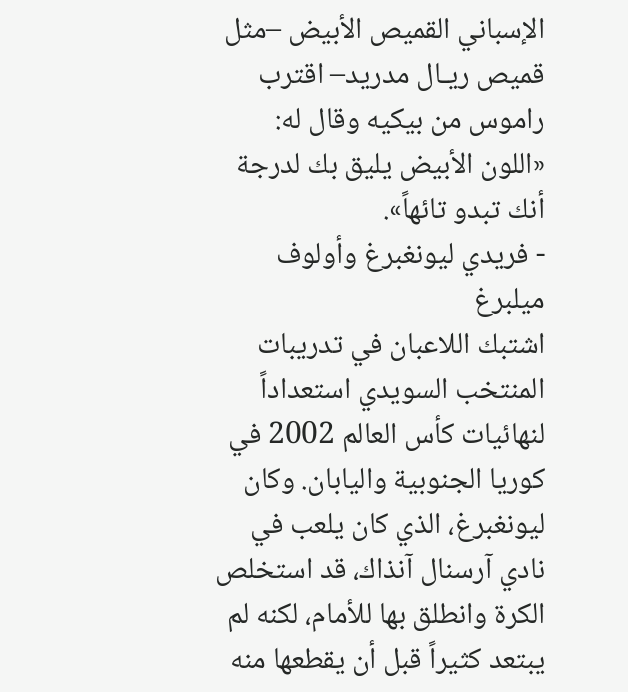الإسباني القميص الأبيض –مثل قميص ريـال مدريد– اقترب راموس من بيكيه وقال له: «اللون الأبيض يليق بك لدرجة أنك تبدو تائهاً».
- فريدي ليونغبرغ وأولوف ميلبرغ
اشتبك اللاعبان في تدريبات المنتخب السويدي استعداداً لنهائيات كأس العالم 2002 في كوريا الجنوبية واليابان. وكان ليونغبرغ، الذي كان يلعب في نادي آرسنال آنذاك، قد استخلص الكرة وانطلق بها للأمام، لكنه لم يبتعد كثيراً قبل أن يقطعها منه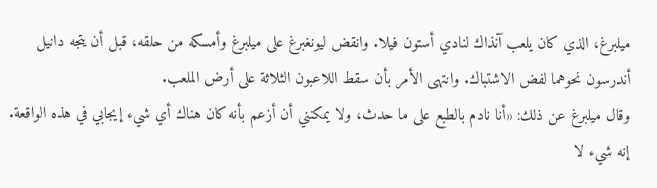ميلبرغ، الذي كان يلعب آنذاك لنادي أستون فيلا. وانقض ليونغبرغ على ميلبرغ وأمسكه من حلقه، قبل أن يتجه دانيل أندرسون نحوهما لفض الاشتباك. وانتهى الأمر بأن سقط اللاعبون الثلاثة على أرض الملعب.
وقال ميلبرغ عن ذلك: «أنا نادم بالطبع على ما حدث، ولا يمكنني أن أزعم بأنه كان هناك أي شيء إيجابي في هذه الواقعة. إنه شيء لا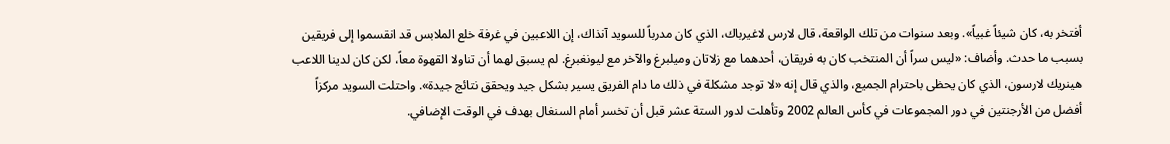أفتخر به، كان شيئاً غبياً». وبعد سنوات من تلك الواقعة، قال لارس لاغيرباك، الذي كان مدرباً للسويد آنذاك، إن اللاعبين في غرفة خلع الملابس قد انقسموا إلى فريقين بسبب ما حدث. وأضاف: «ليس سراً أن المنتخب كان به فريقان، أحدهما مع زلاتان وميلبرغ والآخر مع ليونغبرغ. لم يسبق لهما أن تناولا القهوة معاً، لكن كان لدينا اللاعب هينريك لارسون، الذي كان يحظى باحترام الجميع، والذي قال إنه «لا توجد مشكلة في ذلك ما دام الفريق يسير بشكل جيد ويحقق نتائج جيدة». واحتلت السويد مركزاً أفضل من الأرجنتين في دور المجموعات في كأس العالم 2002 وتأهلت لدور الستة عشر قبل أن تخسر أمام السنغال بهدف في الوقت الإضافي.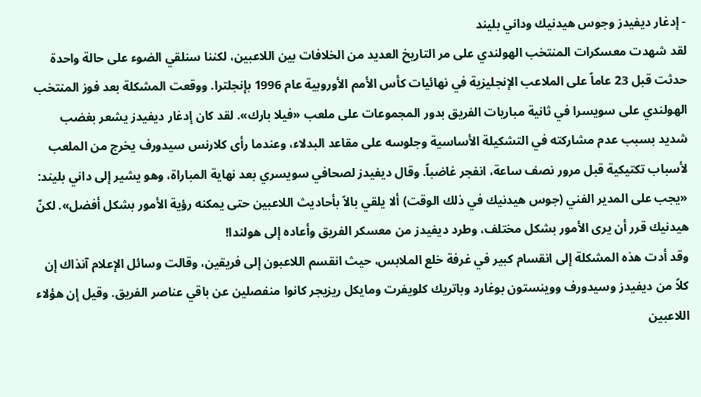- إدغار ديفيدز وجوس هيدنيك وداني بليند
لقد شهدت معسكرات المنتخب الهولندي على مر التاريخ العديد من الخلافات بين اللاعبين، لكننا سنلقي الضوء على حالة واحدة حدثت قبل 23 عاماً على الملاعب الإنجليزية في نهائيات كأس الأمم الأوروبية عام 1996 بإنجلترا. ووقعت المشكلة بعد فوز المنتخب الهولندي على سويسرا في ثانية مباريات الفريق بدور المجموعات على ملعب «فيلا بارك». لقد كان إدغار ديفيدز يشعر بغضب شديد بسبب عدم مشاركته في التشكيلة الأساسية وجلوسه على مقاعد البدلاء، وعندما رأى كلارنس سيدورف يخرج من الملعب لأسباب تكتيكية قبل مرور نصف ساعة، انفجر غاضباً. وقال ديفيدز لصحافي سويسري بعد نهاية المباراة، وهو يشير إلى داني بليند: «يجب على المدير الفني (جوس هيدنيك في ذلك الوقت) ألا يلقي بالاً بأحاديث اللاعبين حتى يمكنه رؤية الأمور بشكل أفضل». لكنّ هيدنيك قرر أن يرى الأمور بشكل مختلف، وطرد ديفيدز من معسكر الفريق وأعاده إلى هولندا!
وقد أدت هذه المشكلة إلى انقسام كبير في غرفة خلع الملابس، حيث انقسم اللاعبون إلى فريقين، وقالت وسائل الإعلام آنذاك إن كلاً من ديفيدز وسيدورف ووينستون بوغارد وباتريك كلويفرت ومايكل ريزيجر كانوا منفصلين عن باقي عناصر الفريق. وقيل إن هؤلاء اللاعبين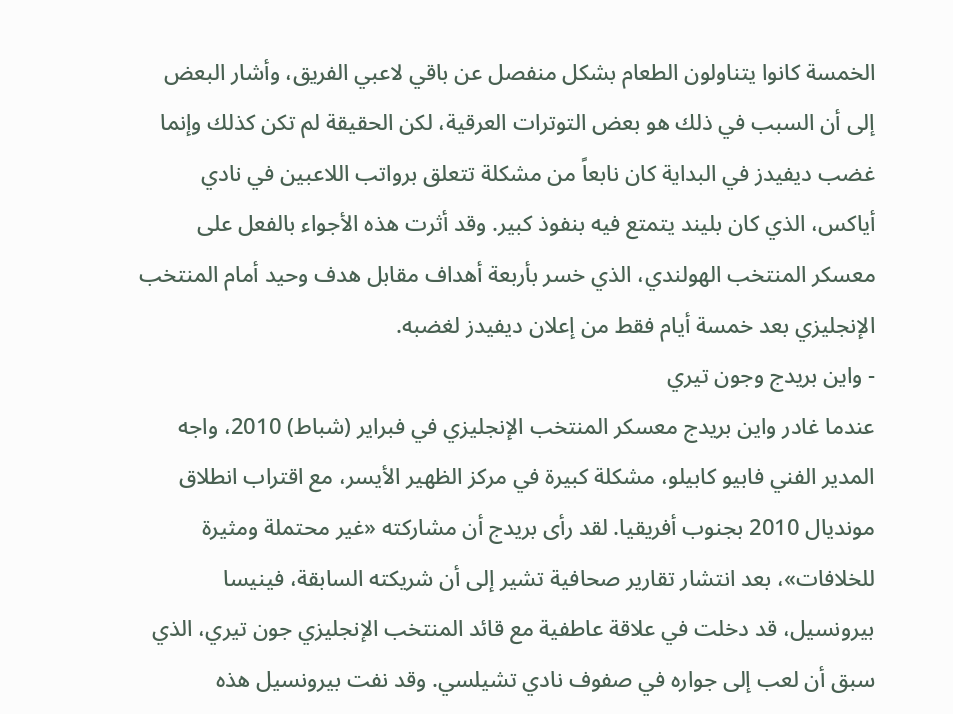الخمسة كانوا يتناولون الطعام بشكل منفصل عن باقي لاعبي الفريق، وأشار البعض إلى أن السبب في ذلك هو بعض التوترات العرقية، لكن الحقيقة لم تكن كذلك وإنما غضب ديفيدز في البداية كان نابعاً من مشكلة تتعلق برواتب اللاعبين في نادي أياكس، الذي كان بليند يتمتع فيه بنفوذ كبير. وقد أثرت هذه الأجواء بالفعل على معسكر المنتخب الهولندي، الذي خسر بأربعة أهداف مقابل هدف وحيد أمام المنتخب الإنجليزي بعد خمسة أيام فقط من إعلان ديفيدز لغضبه.
- واين بريدج وجون تيري
عندما غادر واين بريدج معسكر المنتخب الإنجليزي في فبراير (شباط) 2010، واجه المدير الفني فابيو كابيلو، مشكلة كبيرة في مركز الظهير الأيسر، مع اقتراب انطلاق مونديال 2010 بجنوب أفريقيا. لقد رأى بريدج أن مشاركته «غير محتملة ومثيرة للخلافات»، بعد انتشار تقارير صحافية تشير إلى أن شريكته السابقة، فينيسا بيرونسيل، قد دخلت في علاقة عاطفية مع قائد المنتخب الإنجليزي جون تيري، الذي سبق أن لعب إلى جواره في صفوف نادي تشيلسي. وقد نفت بيرونسيل هذه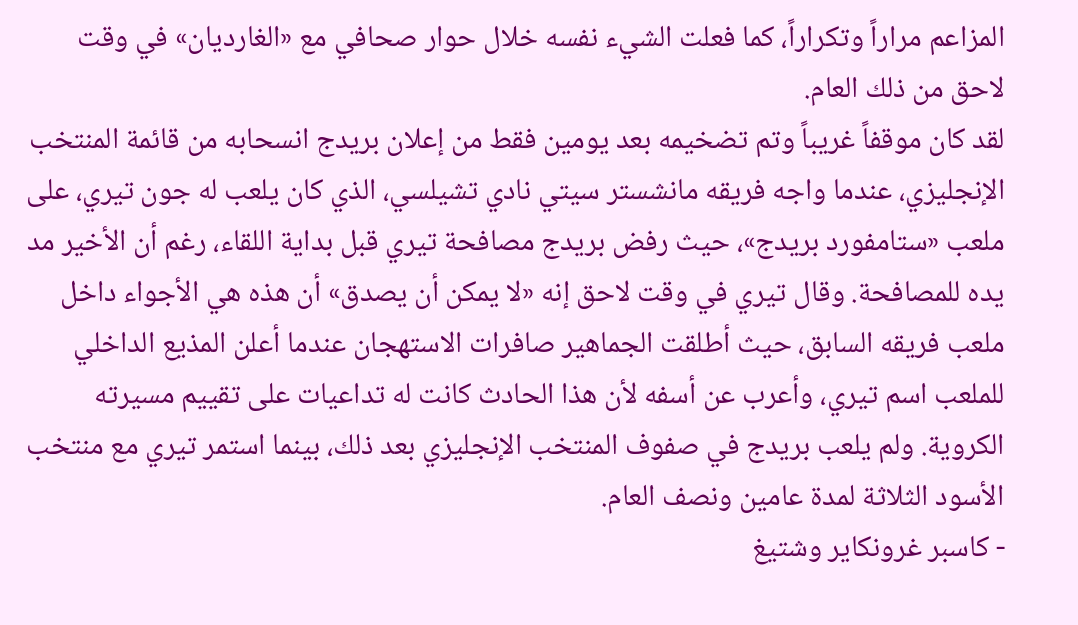المزاعم مراراً وتكراراً، كما فعلت الشيء نفسه خلال حوار صحافي مع «الغارديان» في وقت لاحق من ذلك العام.
لقد كان موقفاً غريباً وتم تضخيمه بعد يومين فقط من إعلان بريدج انسحابه من قائمة المنتخب الإنجليزي، عندما واجه فريقه مانشستر سيتي نادي تشيلسي، الذي كان يلعب له جون تيري، على ملعب «ستامفورد بريدج»، حيث رفض بريدج مصافحة تيري قبل بداية اللقاء، رغم أن الأخير مد يده للمصافحة. وقال تيري في وقت لاحق إنه «لا يمكن أن يصدق» أن هذه هي الأجواء داخل ملعب فريقه السابق، حيث أطلقت الجماهير صافرات الاستهجان عندما أعلن المذيع الداخلي للملعب اسم تيري، وأعرب عن أسفه لأن هذا الحادث كانت له تداعيات على تقييم مسيرته الكروية. ولم يلعب بريدج في صفوف المنتخب الإنجليزي بعد ذلك، بينما استمر تيري مع منتخب الأسود الثلاثة لمدة عامين ونصف العام.
- كاسبر غرونكاير وشتيغ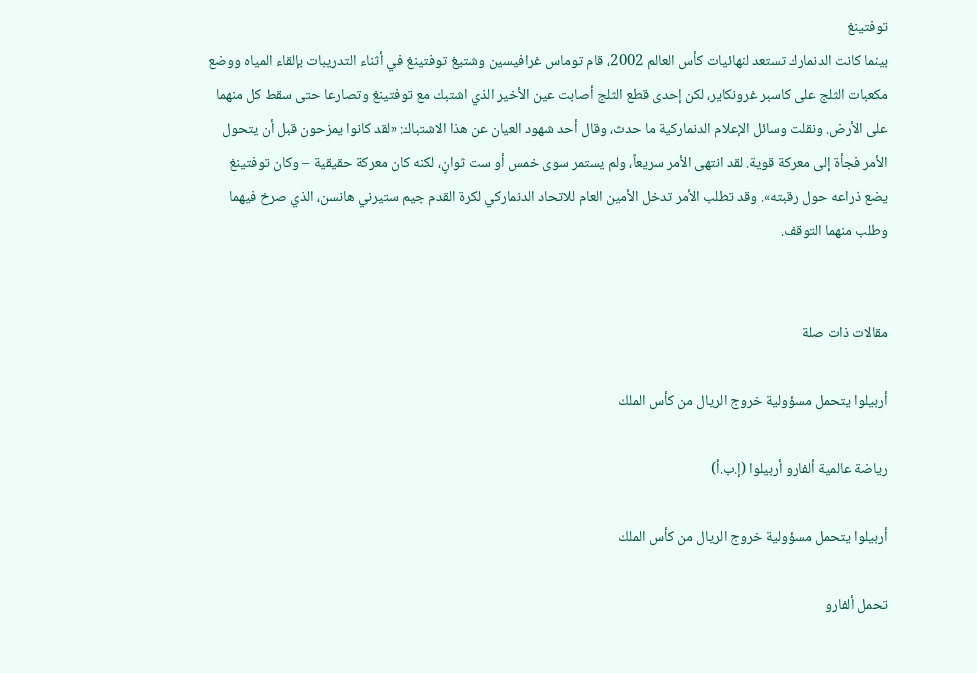توفتينغ
بينما كانت الدنمارك تستعد لنهائيات كأس العالم 2002، قام توماس غرافيسين وشتيغ توفتينغ في أثناء التدريبات بإلقاء المياه ووضع مكعبات الثلج على كاسبر غرونكاير، لكن إحدى قطع الثلج أصابت عين الأخير الذي اشتبك مع توفتينغ وتصارعا حتى سقط كل منهما على الأرض. ونقلت وسائل الإعلام الدنماركية ما حدث، وقال أحد شهود العيان عن هذا الاشتباك: «لقد كانوا يمزحون قبل أن يتحول الأمر فجأة إلى معركة قوية. لقد انتهى الأمر سريعاً، ولم يستمر سوى خمس أو ست ثوانٍ، لكنه كان معركة حقيقية – وكان توفتينغ يضع ذراعه حول رقبته». وقد تطلب الأمر تدخل الأمين العام للاتحاد الدنماركي لكرة القدم جيم ستيرني هانسن، الذي صرخ فيهما وطلب منهما التوقف.


مقالات ذات صلة

أربيلوا يتحمل مسؤولية خروج الريال من كأس الملك

رياضة عالمية ألفارو أربيلوا (إ.ب.أ)

أربيلوا يتحمل مسؤولية خروج الريال من كأس الملك

تحمل ألفارو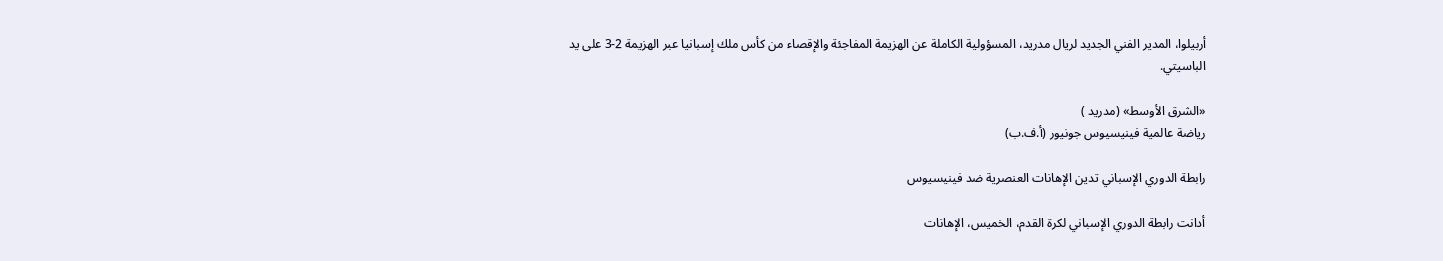أربيلوا، المدير الفني الجديد لريال مدريد، المسؤولية الكاملة عن الهزيمة المفاجئة والإقصاء من كأس ملك إسبانيا عبر الهزيمة 2-3 على يد الباسيتي.

«الشرق الأوسط» (مدريد )
رياضة عالمية فينيسيوس جونيور (أ.ف.ب)

رابطة الدوري الإسباني تدين الإهانات العنصرية ضد فينيسيوس

أدانت رابطة الدوري الإسباني لكرة القدم، الخميس، الإهانات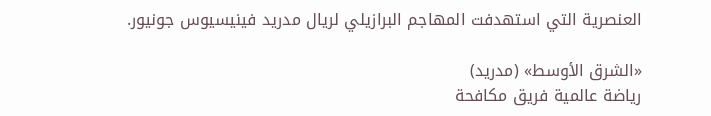العنصرية التي استهدفت المهاجم البرازيلي لريال مدريد فينيسيوس جونيور.

«الشرق الأوسط» (مدريد)
رياضة عالمية فريق مكافحة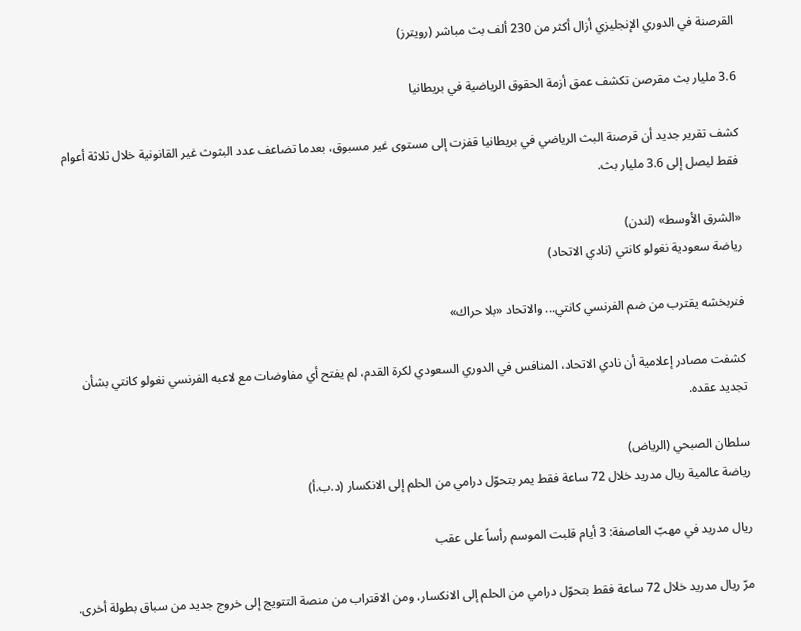القرصنة في الدوري الإنجليزي أزال أكثر من 230 ألف بث مباشر (رويترز)

3.6 مليار بث مقرصن تكشف عمق أزمة الحقوق الرياضية في بريطانيا

كشف تقرير جديد أن قرصنة البث الرياضي في بريطانيا قفزت إلى مستوى غير مسبوق، بعدما تضاعف عدد البثوث غير القانونية خلال ثلاثة أعوام فقط ليصل إلى 3.6 مليار بث.

«الشرق الأوسط» (لندن)
رياضة سعودية نغولو كانتي (نادي الاتحاد)

فنربخشه يقترب من ضم الفرنسي كانتي... والاتحاد «بلا حراك»

كشفت مصادر إعلامية أن نادي الاتحاد، المنافس في الدوري السعودي لكرة القدم، لم يفتح أي مفاوضات مع لاعبه الفرنسي نغولو كانتي بشأن تجديد عقده.

سلطان الصبحي (الرياض)
رياضة عالمية ريال مدريد خلال 72 ساعة فقط يمر بتحوّل درامي من الحلم إلى الانكسار (د.ب.أ)

ريال مدريد في مهبّ العاصفة: 3 أيام قلبت الموسم رأساً على عقب

مرّ ريال مدريد خلال 72 ساعة فقط بتحوّل درامي من الحلم إلى الانكسار، ومن الاقتراب من منصة التتويج إلى خروج جديد من سباق بطولة أخرى.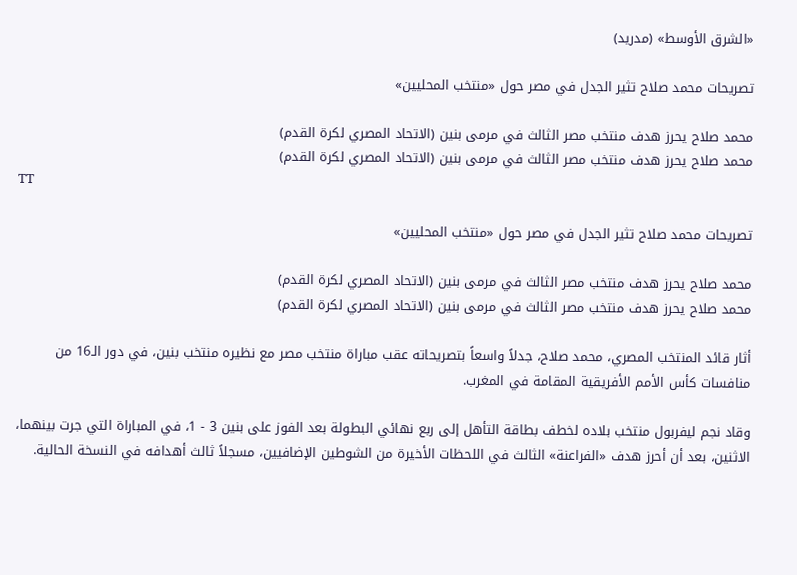«الشرق الأوسط» (مدريد)

تصريحات محمد صلاح تثير الجدل في مصر حول «منتخب المحليين»

محمد صلاح يحرز هدف منتخب مصر الثالث في مرمى بنين (الاتحاد المصري لكرة القدم)
محمد صلاح يحرز هدف منتخب مصر الثالث في مرمى بنين (الاتحاد المصري لكرة القدم)
TT

تصريحات محمد صلاح تثير الجدل في مصر حول «منتخب المحليين»

محمد صلاح يحرز هدف منتخب مصر الثالث في مرمى بنين (الاتحاد المصري لكرة القدم)
محمد صلاح يحرز هدف منتخب مصر الثالث في مرمى بنين (الاتحاد المصري لكرة القدم)

أثار قائد المنتخب المصري، محمد صلاح، جدلاً واسعاً بتصريحاته عقب مباراة منتخب مصر مع نظيره منتخب بنين، في دور الـ16 من منافسات كأس الأمم الأفريقية المقامة في المغرب.

وقاد نجم ليفربول منتخب بلاده لخطف بطاقة التأهل إلى ربع نهائي البطولة بعد الفوز على بنين 3 - 1، في المباراة التي جرت بينهما، الاثنين، بعد أن أحرز هدف «الفراعنة» الثالث في اللحظات الأخيرة من الشوطين الإضافيين، مسجلاً ثالث أهدافه في النسخة الحالية.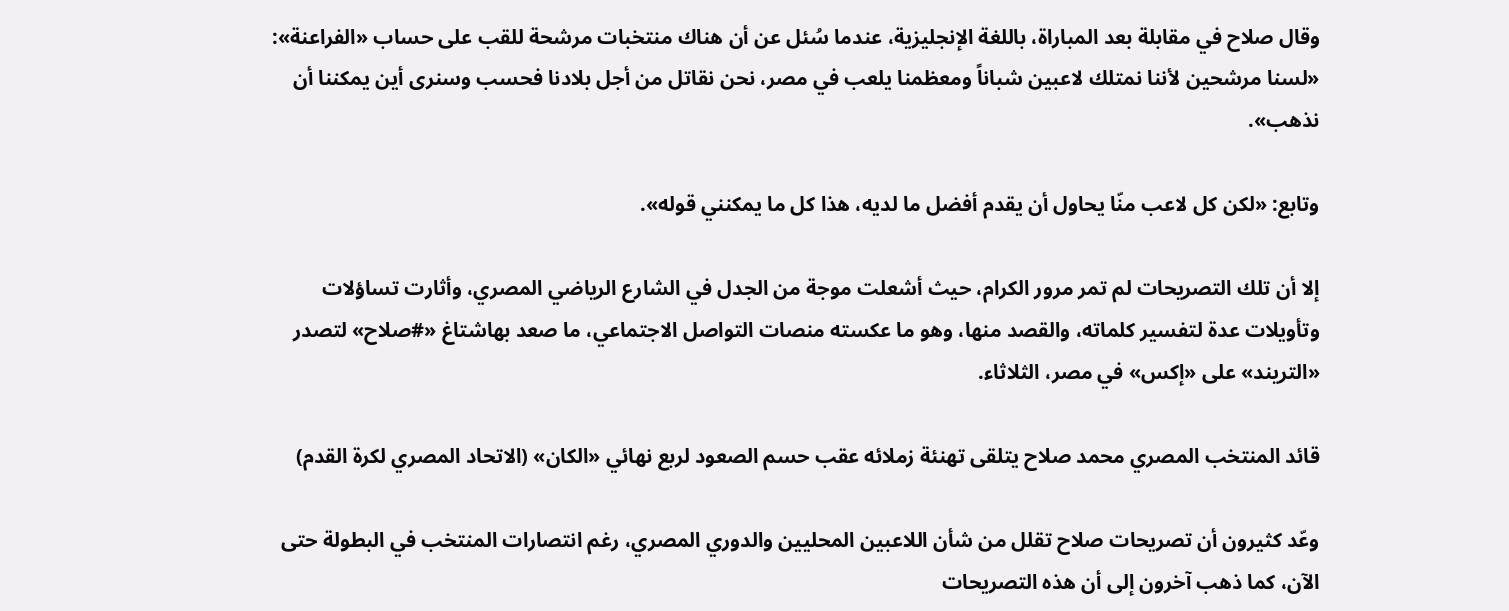وقال صلاح في مقابلة بعد المباراة، باللغة الإنجليزية، عندما سُئل عن أن هناك منتخبات مرشحة للقب على حساب «الفراعنة»: «لسنا مرشحين لأننا نمتلك لاعبين شباناً ومعظمنا يلعب في مصر، نحن نقاتل من أجل بلادنا فحسب وسنرى أين يمكننا أن نذهب».

وتابع: «لكن كل لاعب منّا يحاول أن يقدم أفضل ما لديه، هذا كل ما يمكنني قوله».

إلا أن تلك التصريحات لم تمر مرور الكرام، حيث أشعلت موجة من الجدل في الشارع الرياضي المصري، وأثارت تساؤلات وتأويلات عدة لتفسير كلماته، والقصد منها، وهو ما عكسته منصات التواصل الاجتماعي، ما صعد بهاشتاغ «#صلاح» لتصدر «التريند» على «إكس» في مصر، الثلاثاء.

قائد المنتخب المصري محمد صلاح يتلقى تهنئة زملائه عقب حسم الصعود لربع نهائي «الكان» (الاتحاد المصري لكرة القدم)

وعّد كثيرون أن تصريحات صلاح تقلل من شأن اللاعبين المحليين والدوري المصري، رغم انتصارات المنتخب في البطولة حتى الآن، كما ذهب آخرون إلى أن هذه التصريحات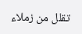تقلل من زملاء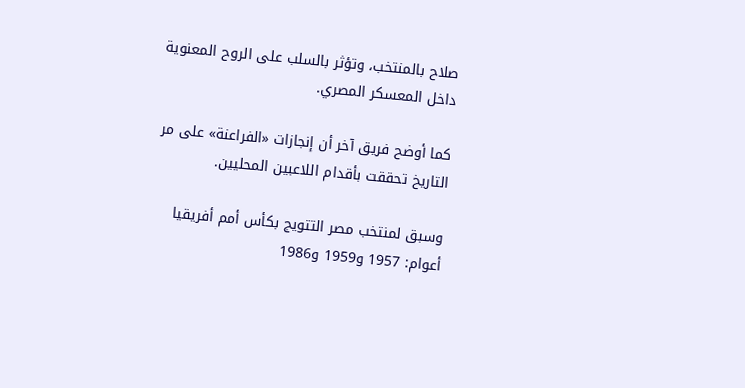صلاح بالمنتخب، وتؤثر بالسلب على الروح المعنوية داخل المعسكر المصري.

كما أوضح فريق آخر أن إنجازات «الفراعنة» على مر التاريخ تحققت بأقدام اللاعبين المحليين.

وسبق لمنتخب مصر التتويج بكأس أمم أفريقيا أعوام: 1957 و1959 و1986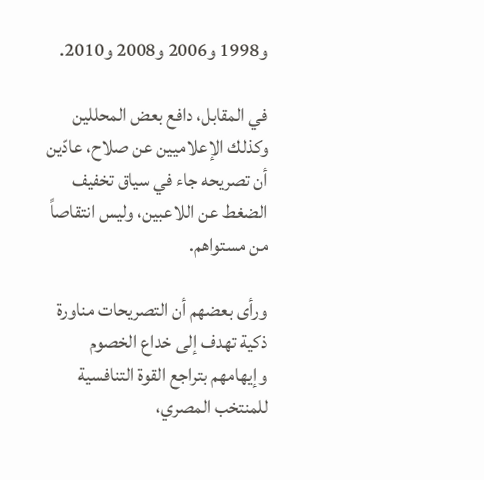و1998 و2006 و2008 و2010.

في المقابل، دافع بعض المحللين وكذلك الإعلاميين عن صلاح، عادّين أن تصريحه جاء في سياق تخفيف الضغط عن اللاعبين، وليس انتقاصاً من مستواهم.

ورأى بعضهم أن التصريحات مناورة ذكية تهدف إلى خداع الخصوم وإيهامهم بتراجع القوة التنافسية للمنتخب المصري،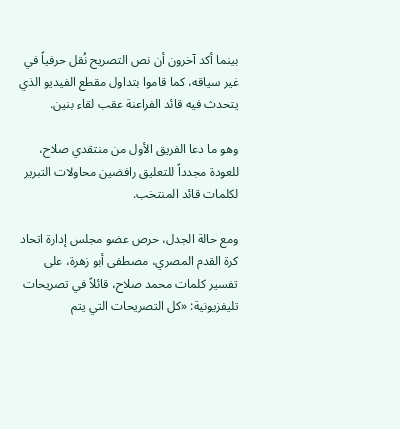بينما أكد آخرون أن نص التصريح نُقل حرفياً في غير سياقه، كما قاموا بتداول مقطع الفيديو الذي يتحدث فيه قائد الفراعنة عقب لقاء بنين.

وهو ما دعا الفريق الأول من منتقدي صلاح، للعودة مجدداً للتعليق رافضين محاولات التبرير لكلمات قائد المنتخب.

ومع حالة الجدل، حرص عضو مجلس إدارة اتحاد كرة القدم المصري، مصطفى أبو زهرة، على تفسير كلمات محمد صلاح، قائلاً في تصريحات تليفزيونية: «كل التصريحات التي يتم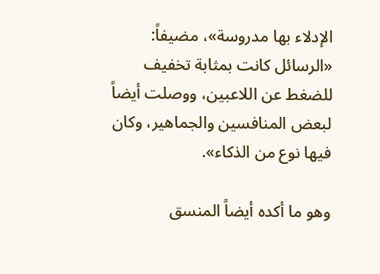الإدلاء بها مدروسة»، مضيفاً: «الرسائل كانت بمثابة تخفيف للضغط عن اللاعبين، ووصلت أيضاً لبعض المنافسين والجماهير، وكان فيها نوع من الذكاء».

وهو ما أكده أيضاً المنسق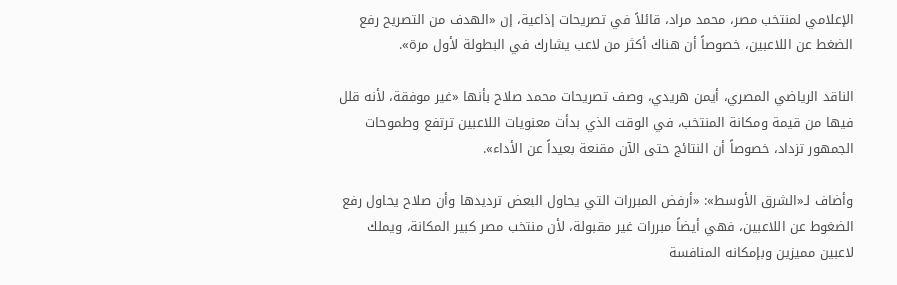الإعلامي لمنتخب مصر، محمد مراد، قائلاً في تصريحات إذاعية، إن «الهدف من التصريح رفع الضغط عن اللاعبين، خصوصاً أن هناك أكثر من لاعب يشارك في البطولة لأول مرة».

الناقد الرياضي المصري، أيمن هريدي، وصف تصريحات محمد صلاح بأنها «غير موفقة، لأنه قلل فيها من قيمة ومكانة المنتخب، في الوقت الذي بدأت معنويات اللاعبين ترتفع وطموحات الجمهور تزداد، خصوصاً أن النتائج حتى الآن مقنعة بعيداً عن الأداء».

وأضاف لـ«الشرق الأوسط»: «أرفض المبررات التي يحاول البعض ترديدها وأن صلاح يحاول رفع الضغوط عن اللاعبين، فهي أيضاً مبررات غير مقبولة، لأن منتخب مصر كبير المكانة، ويملك لاعبين مميزين وبإمكانه المنافسة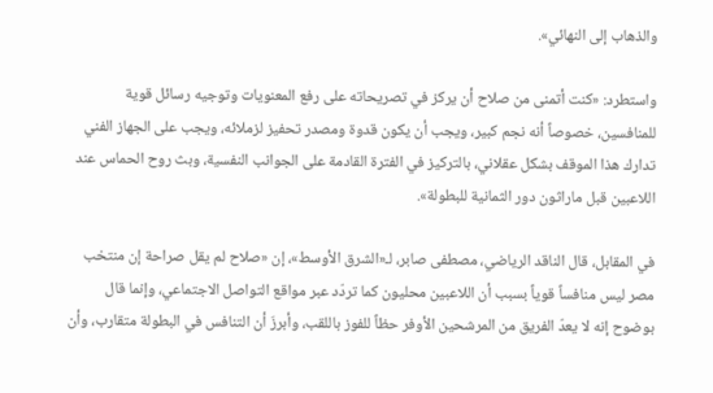والذهاب إلى النهائي».

واستطرد: «كنت أتمنى من صلاح أن يركز في تصريحاته على رفع المعنويات وتوجيه رسائل قوية للمنافسين، خصوصاً أنه نجم كبير، ويجب أن يكون قدوة ومصدر تحفيز لزملائه، ويجب على الجهاز الفني تدارك هذا الموقف بشكل عقلاني، بالتركيز في الفترة القادمة على الجوانب النفسية، وبث روح الحماس عند اللاعبين قبل ماراثون دور الثمانية للبطولة».

في المقابل، قال الناقد الرياضي، مصطفى صابر، لـ«الشرق الأوسط»، إن «صلاح لم يقل صراحة إن منتخب مصر ليس منافساً قوياً بسبب أن اللاعبين محليون كما تردّد عبر مواقع التواصل الاجتماعي، وإنما قال بوضوح إنه لا يعدّ الفريق من المرشحين الأوفر حظاً للفوز باللقب، وأبرزَ أن التنافس في البطولة متقارب، وأن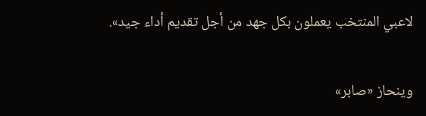لاعبي المنتخب يعملون بكل جهد من أجل تقديم أداء جيد».

وينحاز «صابر»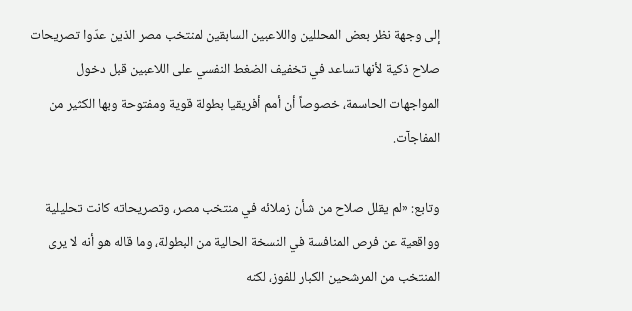إلى وجهة نظر بعض المحللين واللاعبين السابقين لمنتخب مصر الذين عدّوا تصريحات صلاح ذكية لأنها تساعد في تخفيف الضغط النفسي على اللاعبين قبل دخول المواجهات الحاسمة، خصوصاً أن أمم أفريقيا بطولة قوية ومفتوحة وبها الكثير من المفاجآت.

وتابع: «لم يقلل صلاح من شأن زملائه في منتخب مصر، وتصريحاته كانت تحليلية وواقعية عن فرص المنافسة في النسخة الحالية من البطولة، وما قاله هو أنه لا يرى المنتخب من المرشحين الكبار للفوز، لكنه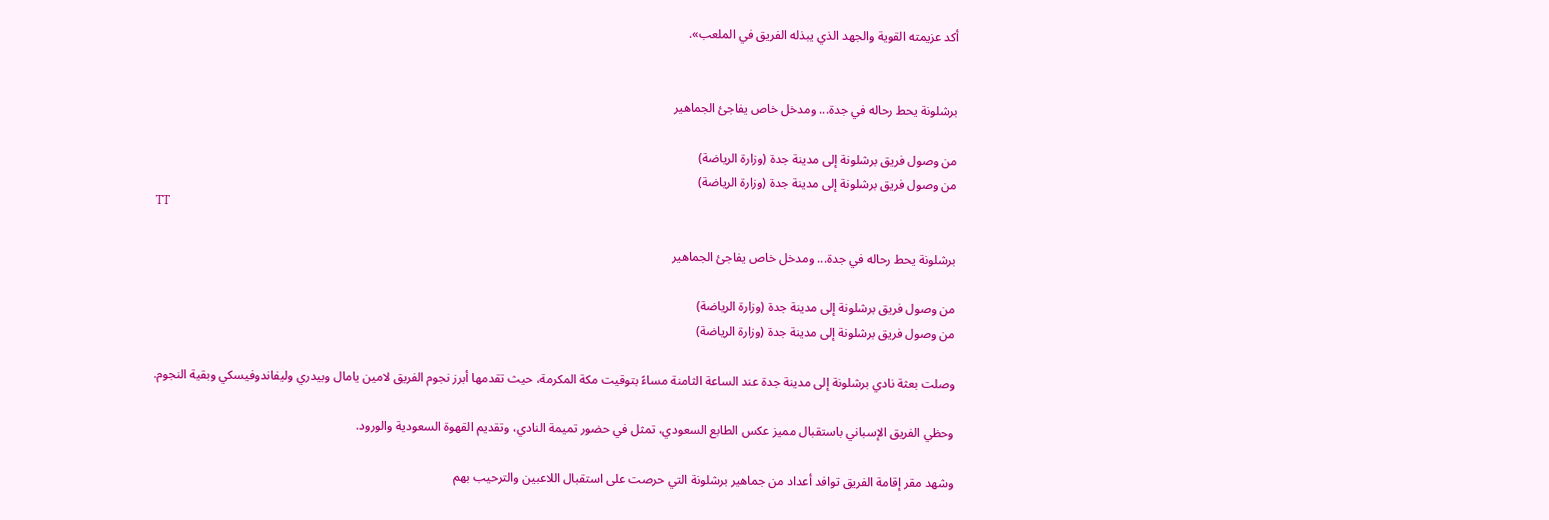أكد عزيمته القوية والجهد الذي يبذله الفريق في الملعب».


برشلونة يحط رحاله في جدة... ومدخل خاص يفاجئ الجماهير

من وصول فريق برشلونة إلى مدينة جدة (وزارة الرياضة)
من وصول فريق برشلونة إلى مدينة جدة (وزارة الرياضة)
TT

برشلونة يحط رحاله في جدة... ومدخل خاص يفاجئ الجماهير

من وصول فريق برشلونة إلى مدينة جدة (وزارة الرياضة)
من وصول فريق برشلونة إلى مدينة جدة (وزارة الرياضة)

وصلت بعثة نادي برشلونة إلى مدينة جدة عند الساعة الثامنة مساءً بتوقيت مكة المكرمة، حيث تقدمها أبرز نجوم الفريق لامين يامال وبيدري وليفاندوفيسكي وبقية النجوم.

وحظي الفريق الإسباني باستقبال مميز عكس الطابع السعودي، تمثل في حضور تميمة النادي، وتقديم القهوة السعودية والورود.

وشهد مقر إقامة الفريق توافد أعداد من جماهير برشلونة التي حرصت على استقبال اللاعبين والترحيب بهم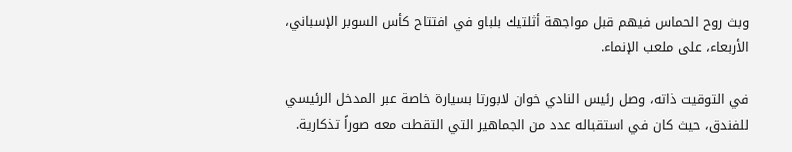وبث روح الحماس فيهم قبل مواجهة أثلتيك بلباو في افتتاح كأس السوبر الإسباني، الأربعاء، على ملعب الإنماء.

في التوقيت ذاته، وصل رئيس النادي خوان لابورتا بسيارة خاصة عبر المدخل الرئيسي للفندق، حيث كان في استقباله عدد من الجماهير التي التقطت معه صوراً تذكارية.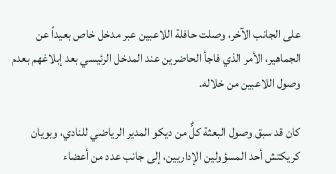على الجانب الآخر، وصلت حافلة اللاعبين عبر مدخل خاص بعيداً عن الجماهير، الأمر الذي فاجأ الحاضرين عند المدخل الرئيسي بعد إبلاغهم بعدم وصول اللاعبين من خلاله.

كان قد سبق وصول البعثة كلٌّ من ديكو المدير الرياضي للنادي، وبويان كريكتش أحد المسؤولين الإداريين، إلى جانب عدد من أعضاء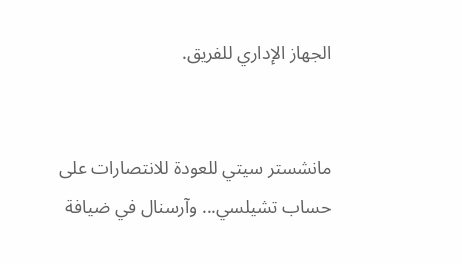الجهاز الإداري للفريق.


مانشستر سيتي للعودة للانتصارات على حساب تشيلسي... وآرسنال في ضيافة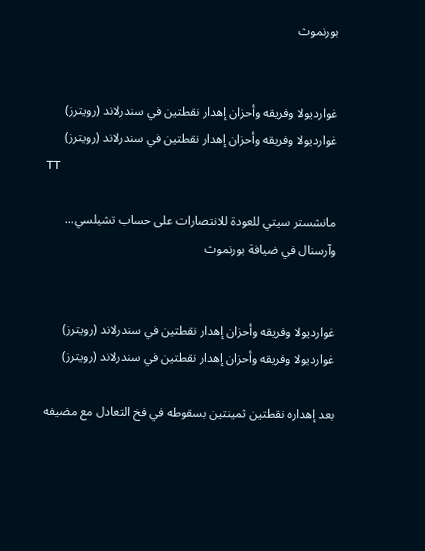بورنموث


غوارديولا وفريقه وأحزان إهدار نقطتين في سندرلاند (رويترز)
غوارديولا وفريقه وأحزان إهدار نقطتين في سندرلاند (رويترز)
TT

مانشستر سيتي للعودة للانتصارات على حساب تشيلسي... وآرسنال في ضيافة بورنموث


غوارديولا وفريقه وأحزان إهدار نقطتين في سندرلاند (رويترز)
غوارديولا وفريقه وأحزان إهدار نقطتين في سندرلاند (رويترز)

بعد إهداره نقطتين ثمينتين بسقوطه في فخ التعادل مع مضيفه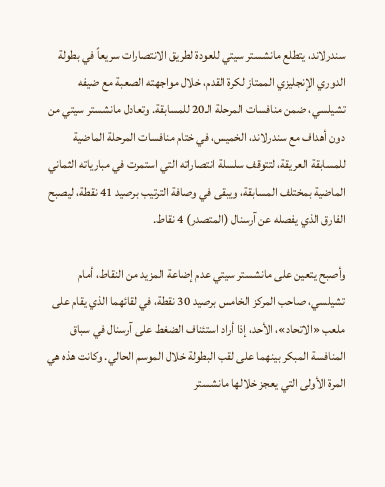سندرلاند، يتطلع مانشستر سيتي للعودة لطريق الانتصارات سريعاً في بطولة الدوري الإنجليزي الممتاز لكرة القدم، خلال مواجهته الصعبة مع ضيفه تشيلسي، ضمن منافسات المرحلة الـ20 للمسابقة. وتعادل مانشستر سيتي من دون أهداف مع سندرلاند، الخميس، في ختام منافسات المرحلة الماضية للمسابقة العريقة، لتتوقف سلسلة انتصاراته التي استمرت في مبارياته الثماني الماضية بمختلف المسابقة، ويبقى في وصافة الترتيب برصيد 41 نقطة، ليصبح الفارق الذي يفصله عن آرسنال (المتصدر) 4 نقاط.

وأصبح يتعين على مانشستر سيتي عدم إضاعة المزيد من النقاط، أمام تشيلسي، صاحب المركز الخامس برصيد 30 نقطة، في لقائهما الذي يقام على ملعب «الاتحاد»، الأحد، إذا أراد استئناف الضغط على آرسنال في سباق المنافسة المبكر بينهما على لقب البطولة خلال الموسم الحالي. وكانت هذه هي المرة الأولى التي يعجز خلالها مانشستر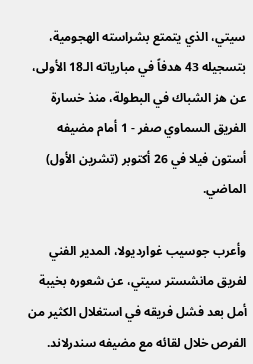سيتي، الذي يتمتع بشراسته الهجومية، بتسجيله 43 هدفاً في مبارياته الـ18 الأولى، عن هز الشباك في البطولة، منذ خسارة الفريق السماوي صفر - 1 أمام مضيفه أستون فيلا في 26 أكتوبر (تشرين الأول) الماضي.

وأعرب جوسيب غوارديولا، المدير الفني لفريق مانشستر سيتي، عن شعوره بخيبة أمل بعد فشل فريقه في استغلال الكثير من الفرص خلال لقائه مع مضيفه سندرلاند.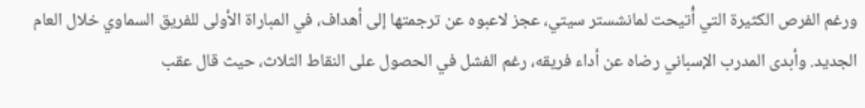ورغم الفرص الكثيرة التي أُتيحت لمانشستر سيتي، عجز لاعبوه عن ترجمتها إلى أهداف، في المباراة الأولى للفريق السماوي خلال العام الجديد. وأبدى المدرب الإسباني رضاه عن أداء فريقه، رغم الفشل في الحصول على النقاط الثلاث، حيث قال عقب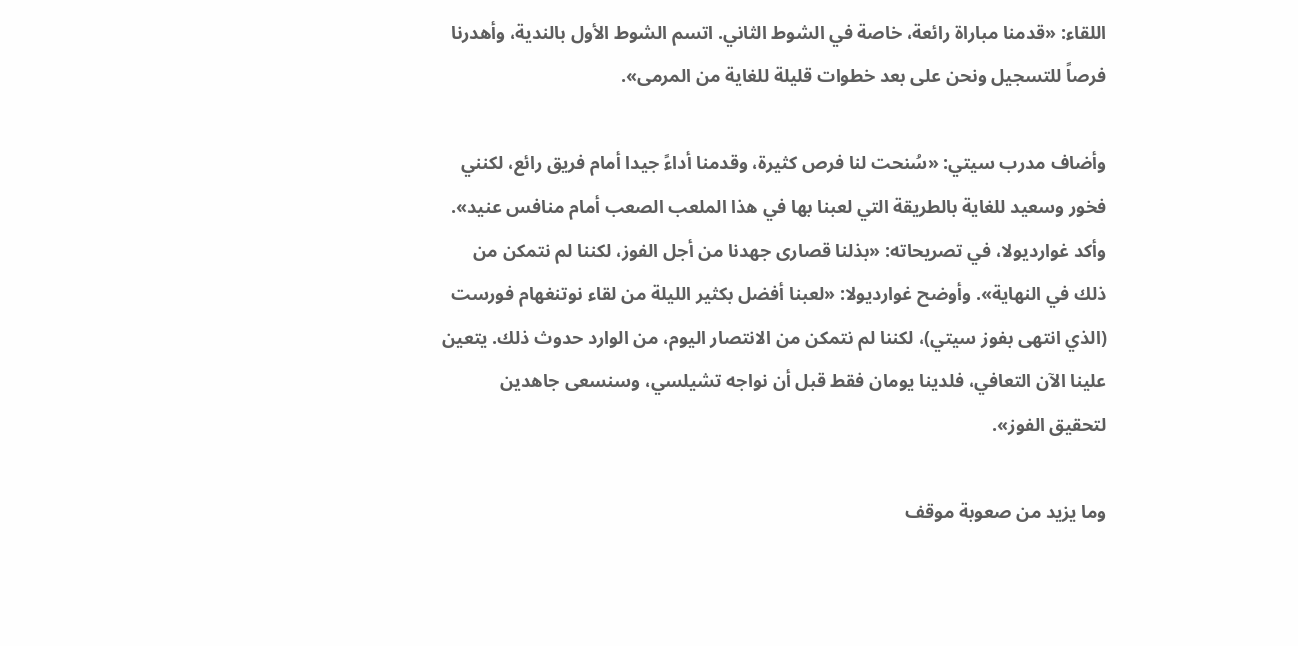اللقاء: «قدمنا مباراة رائعة، خاصة في الشوط الثاني. اتسم الشوط الأول بالندية، وأهدرنا فرصاً للتسجيل ونحن على بعد خطوات قليلة للغاية من المرمى».

وأضاف مدرب سيتي: «سُنحت لنا فرص كثيرة، وقدمنا أداءً جيدا أمام فريق رائع، لكنني فخور وسعيد للغاية بالطريقة التي لعبنا بها في هذا الملعب الصعب أمام منافس عنيد». وأكد غوارديولا، في تصريحاته: «بذلنا قصارى جهدنا من أجل الفوز، لكننا لم نتمكن من ذلك في النهاية». وأوضح غوارديولا: «لعبنا أفضل بكثير الليلة من لقاء نوتنغهام فورست (الذي انتهى بفوز سيتي)، لكننا لم نتمكن من الانتصار اليوم، من الوارد حدوث ذلك. يتعين علينا الآن التعافي، فلدينا يومان فقط قبل أن نواجه تشيلسي، وسنسعى جاهدين لتحقيق الفوز».

وما يزيد من صعوبة موقف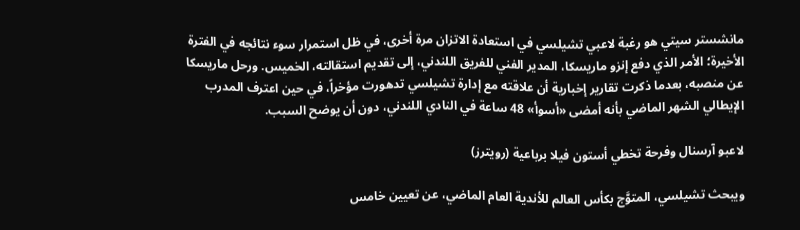مانشستر سيتي هو رغبة لاعبي تشيلسي في استعادة الاتزان مرة أخرى، في ظل استمرار سوء نتائجه في الفترة الأخيرة؛ الأمر الذي دفع إنزو ماريسكا، المدير الفني للفريق اللندني، إلى تقديم استقالته، الخميس. ورحل ماريسكا عن منصبه، بعدما ذكرت تقارير إخبارية أن علاقته مع إدارة تشيلسي تدهورت مؤخراً، في حين اعترف المدرب الإيطالي الشهر الماضي بأنه أمضى «أسوأ» 48 ساعة في النادي اللندني، دون أن يوضح السبب.

لاعبو آرسنال وفرحة تخطي أستون فيلا برباعية (رويترز)

ويبحث تشيلسي، المتوَّج بكأس العالم للأندية العام الماضي، عن تعيين خامس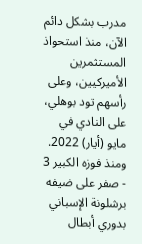مدرب بشكل دائم الآن، منذ استحواذ المستثمرين الأميركيين، وعلى رأسهم تود بوهلي، على النادي في مايو (أيار) 2022. ومنذ فوزه الكبير 3 - صفر على ضيفه برشلونة الإسباني بدوري أبطال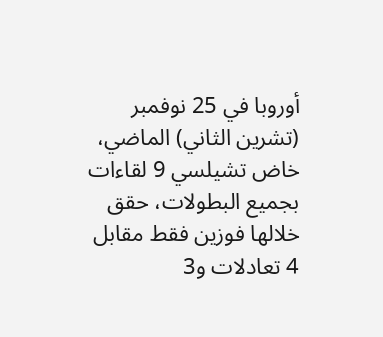أوروبا في 25 نوفمبر (تشرين الثاني) الماضي، خاض تشيلسي 9 لقاءات بجميع البطولات، حقق خلالها فوزين فقط مقابل 4 تعادلات و3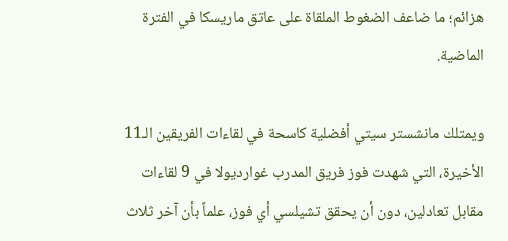هزائم؛ ما ضاعف الضغوط الملقاة على عاتق ماريسكا في الفترة الماضية.

ويمتلك مانشستر سيتي أفضلية كاسحة في لقاءات الفريقين الـ11 الأخيرة، التي شهدت فوز فريق المدرب غوارديولا في 9 لقاءات مقابل تعادلين، دون أن يحقق تشيلسي أي فوز، علماً بأن آخر ثلاث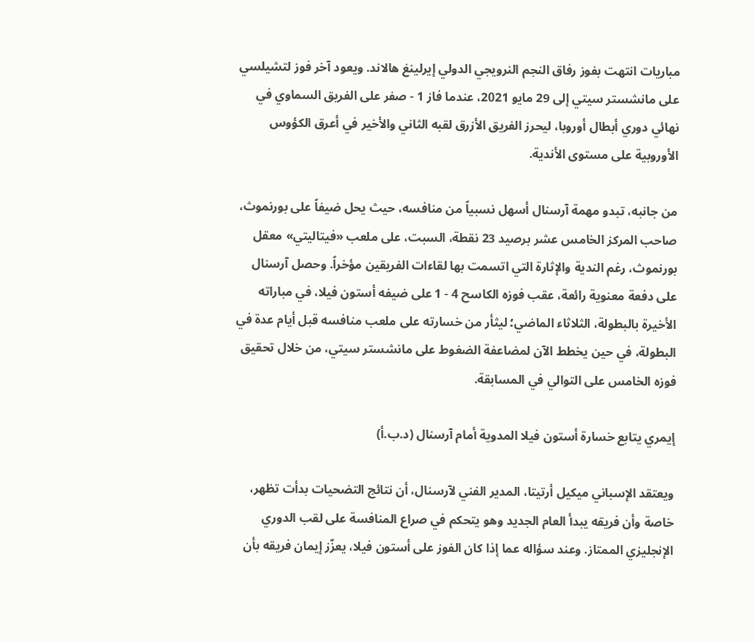مباريات انتهت بفوز رفاق النجم النرويجي الدولي إيرلينغ هالاند. ويعود آخر فوز لتشيلسي على مانشستر سيتي إلى 29 مايو 2021، عندما فاز 1 - صفر على الفريق السماوي في نهائي دوري أبطال أوروبا، ليحرز الفريق الأزرق لقبه الثاني والأخير في أعرق الكؤوس الأوروبية على مستوى الأندية.

من جانبه، تبدو مهمة آرسنال أسهل نسبياً من منافسه، حيث يحل ضيفاً على بورنموث، صاحب المركز الخامس عشر برصيد 23 نقطة، السبت، على ملعب «فيتاليتي» معقل بورنموث، رغم الندية والإثارة التي اتسمت بها لقاءات الفريقين مؤخراً. وحصل آرسنال على دفعة معنوية رائعة، عقب فوزه الكاسح 4 - 1 على ضيفه أستون فيلا، في مباراته الأخيرة بالبطولة، الثلاثاء الماضي؛ ليثأر من خسارته على ملعب منافسه قبل أيام عدة في البطولة، في حين يخطط الآن لمضاعفة الضغوط على مانشستر سيتي، من خلال تحقيق فوزه الخامس على التوالي في المسابقة.

إيمري يتابع خسارة أستون فيلا المدوية أمام آرسنال (د.ب.أ)

ويعتقد الإسباني ميكيل أرتيتا، المدير الفني لآرسنال، أن نتائج التضحيات بدأت تظهر، خاصة وأن فريقه يبدأ العام الجديد وهو يتحكم في صراع المنافسة على لقب الدوري الإنجليزي الممتاز. وعند سؤاله عما إذا كان الفوز على أستون فيلا، يعزّز إيمان فريقه بأن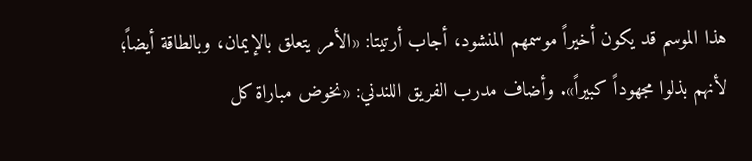هذا الموسم قد يكون أخيراً موسمهم المنشود، أجاب أرتيتا: «الأمر يتعلق بالإيمان، وبالطاقة أيضاً؛ لأنهم بذلوا مجهوداً كبيراً». وأضاف مدرب الفريق اللندني: «نخوض مباراة كل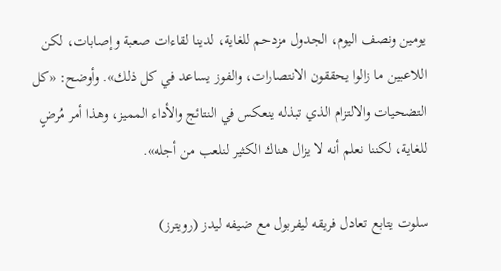يومين ونصف اليوم، الجدول مزدحم للغاية، لدينا لقاءات صعبة وإصابات، لكن اللاعبين ما زالوا يحققون الانتصارات، والفوز يساعد في كل ذلك». وأوضح: «كل التضحيات والالتزام الذي تبذله ينعكس في النتائج والأداء المميز، وهذا أمر مُرضٍ للغاية، لكننا نعلم أنه لا يزال هناك الكثير لنلعب من أجله».

سلوت يتابع تعادل فريقه ليفربول مع ضيفه ليدز (رويترز)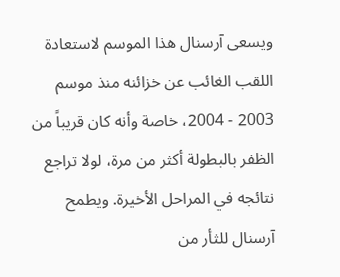ويسعى آرسنال هذا الموسم لاستعادة اللقب الغائب عن خزائنه منذ موسم 2003 - 2004، خاصة وأنه كان قريباً من الظفر بالبطولة أكثر من مرة، لولا تراجع نتائجه في المراحل الأخيرة. ويطمح آرسنال للثأر من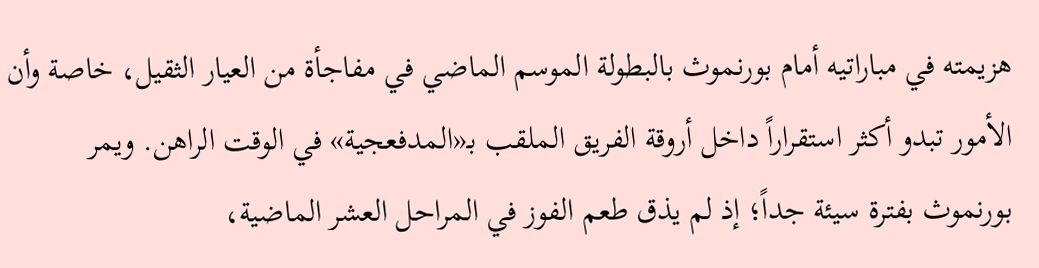هزيمته في مباراتيه أمام بورنموث بالبطولة الموسم الماضي في مفاجأة من العيار الثقيل، خاصة وأن الأمور تبدو أكثر استقراراً داخل أروقة الفريق الملقب بـ«المدفعجية» في الوقت الراهن. ويمر بورنموث بفترة سيئة جداً؛ إذ لم يذق طعم الفوز في المراحل العشر الماضية،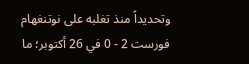وتحديداً منذ تغلبه على نوتنغهام فورست 2 - 0 في 26 أكتوبر؛ ما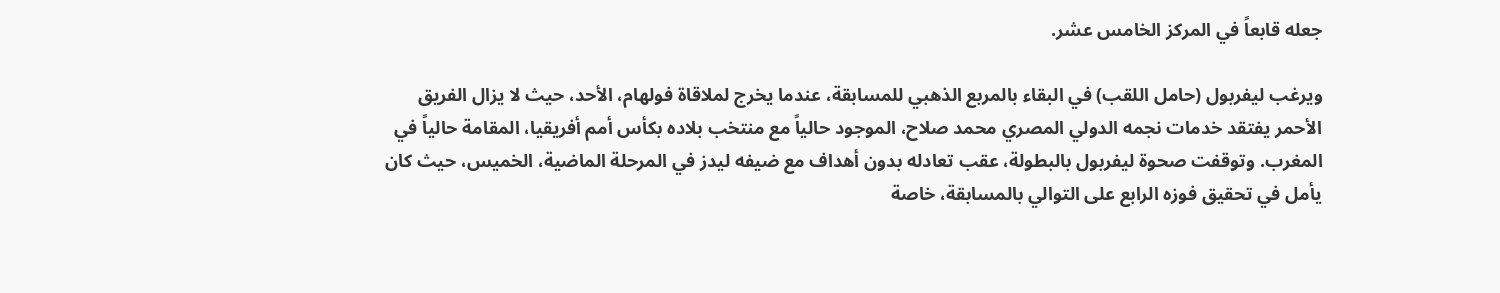جعله قابعاً في المركز الخامس عشر.

ويرغب ليفربول (حامل اللقب) في البقاء بالمربع الذهبي للمسابقة، عندما يخرج لملاقاة فولهام، الأحد، حيث لا يزال الفريق الأحمر يفتقد خدمات نجمه الدولي المصري محمد صلاح، الموجود حالياً مع منتخب بلاده بكأس أمم أفريقيا، المقامة حالياً في المغرب. وتوقفت صحوة ليفربول بالبطولة، عقب تعادله بدون أهداف مع ضيفه ليدز في المرحلة الماضية، الخميس، حيث كان يأمل في تحقيق فوزه الرابع على التوالي بالمسابقة، خاصة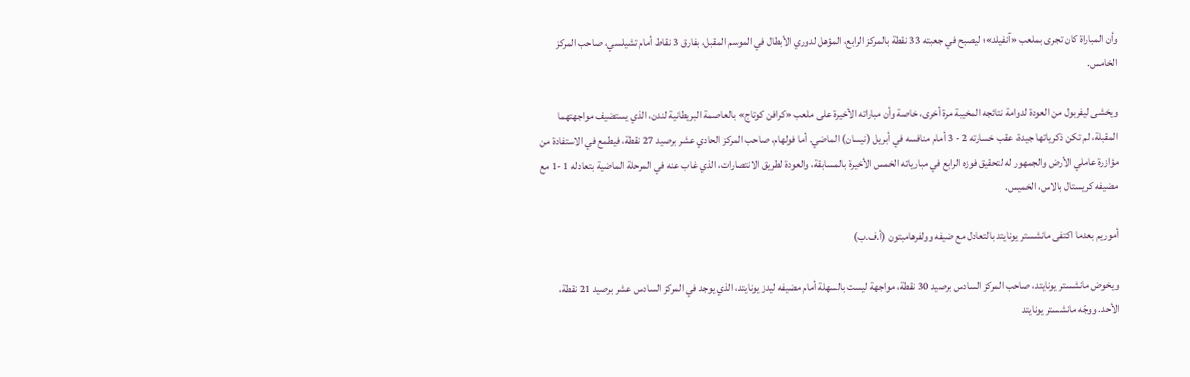وأن المباراة كان تجرى بملعب «آنفيلد»؛ ليصبح في جعبته 33 نقطة بالمركز الرابع، المؤهل لدوري الأبطال في الموسم المقبل، بفارق 3 نقاط أمام تشيلسي، صاحب المركز الخامس.

ويخشى ليفربول من العودة لدوامة نتائجه المخيبة مرة أخرى، خاصة وأن مباراته الأخيرة على ملعب «كرافن كوتاج» بالعاصمة البريطانية لندن، الذي يستضيف مواجهتهما المقبلة، لم تكن ذكرياتها جيدة، عقب خسارته 2 - 3 أمام منافسه في أبريل (نيسان) الماضي. أما فولهام، صاحب المركز الحادي عشر برصيد 27 نقطة، فيطمع في الاستفادة من مؤازرة عاملي الأرض والجمهور له لتحقيق فوزه الرابع في مبارياته الخمس الأخيرة بالمسابقة، والعودة لطريق الانتصارات، الذي غاب عنه في المرحلة الماضية بتعادله 1 -1 مع مضيفه كريستال بالاس، الخميس.

أموريم بعدما اكتفى مانشستر يونايتد بالتعادل مع ضيفه وولفرهامبتون (أ.ف.ب)

ويخوض مانشستر يونايتد، صاحب المركز السادس برصيد 30 نقطة، مواجهة ليست بالسهلة أمام مضيفه ليدز يونايتد، الذي يوجد في المركز السادس عشر برصيد 21 نقطة، الأحد. ووجّه مانشستر يونايتد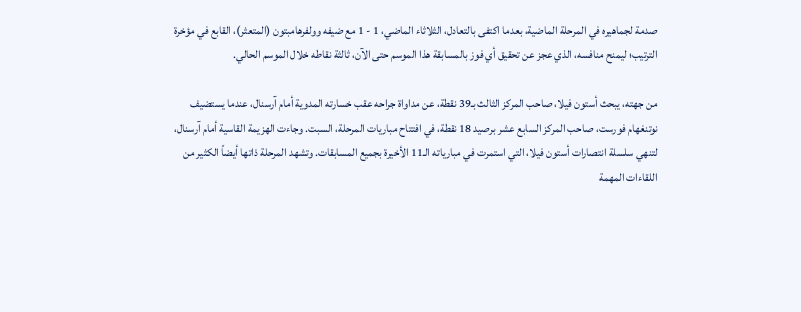صدمة لجماهيره في المرحلة الماضية، بعدما اكتفى بالتعادل، الثلاثاء الماضي، 1 - 1 مع ضيفه وولفرهامبتون (المتعثر)، القابع في مؤخرة الترتيب؛ ليمنح منافسه، الذي عجز عن تحقيق أي فوز بالمسابقة هذا الموسم حتى الآن، ثالثة نقاطه خلال الموسم الحالي.

من جهته، يبحث أستون فيلا، صاحب المركز الثالث بـ39 نقطة، عن مداواة جراحه عقب خسارته المدوية أمام آرسنال، عندما يستضيف نوتنغهام فورست، صاحب المركز السابع عشر برصيد 18 نقطة، في افتتاح مباريات المرحلة، السبت. وجاءت الهزيمة القاسية أمام آرسنال، لتنهي سلسلة انتصارات أستون فيلا، التي استمرت في مبارياته الـ11 الأخيرة بجميع المسابقات. وتشهد المرحلة ذاتها أيضاً الكثير من اللقاءات المهمة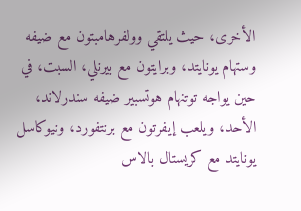الأخرى، حيث يلتقي وولفرهامبتون مع ضيفه وستهام يونايتد، وبرايتون مع بيرنلي، السبت، في حين يواجه توتنهام هوتسبير ضيفه سندرلاند، الأحد، ويلعب إيفرتون مع برنتفورد، ونيوكاسل يونايتد مع كريستال بالاس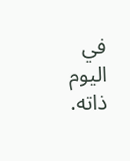في اليوم ذاته.